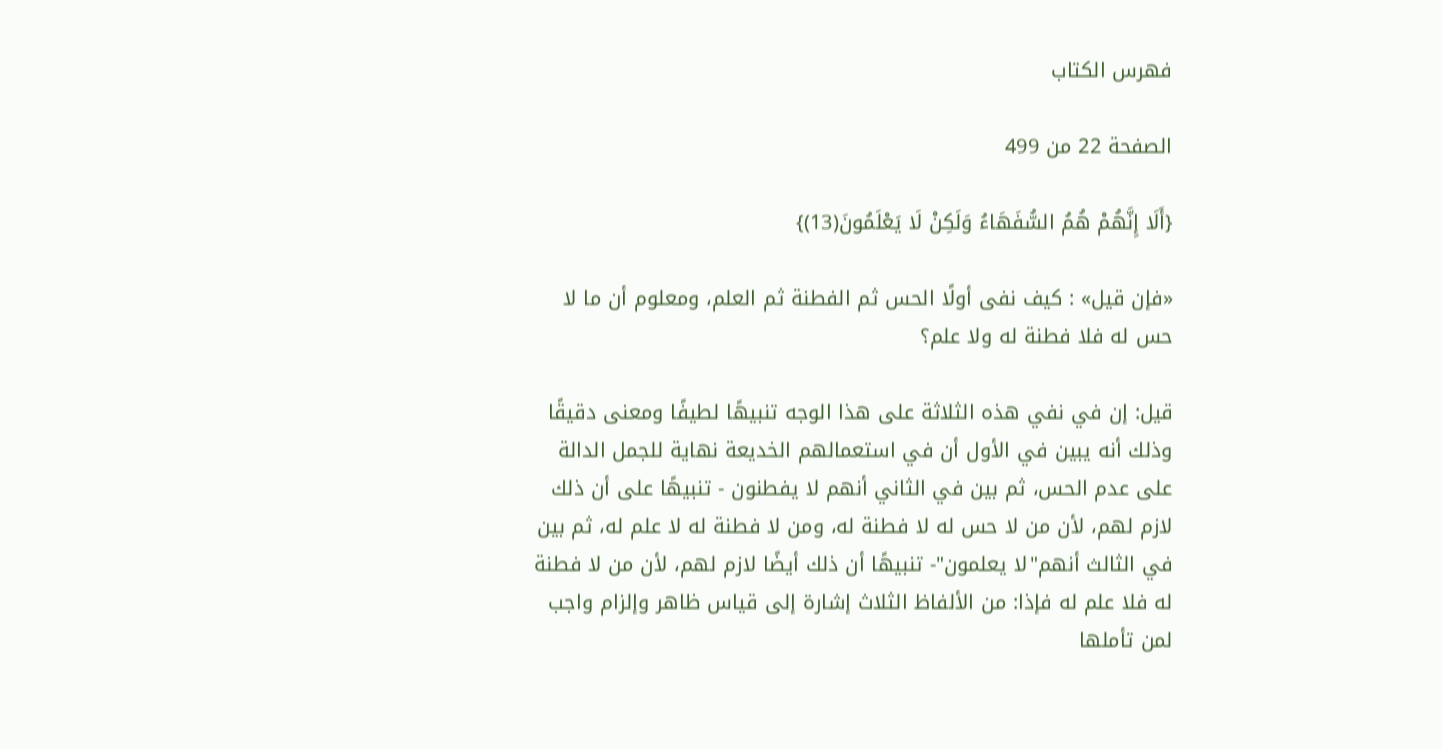فهرس الكتاب

الصفحة 22 من 499

{أَلَا إِنَّهُمْ هُمُ السُّفَهَاءُ وَلَكِنْ لَا يَعْلَمُونَ(13)}

«فإن قيل» : كيف نفى أولًا الحس ثم الفطنة ثم العلم، ومعلوم أن ما لا حس له فلا فطنة له ولا علم؟

قيل: إن في نفي هذه الثلاثة على هذا الوجه تنبيهًا لطيفًا ومعنى دقيقًا وذلك أنه يبين في الأول أن في استعمالهم الخديعة نهاية للجمل الدالة على عدم الحس، ثم بين في الثاني أنهم لا يفطنون - تنبيهًا على أن ذلك لازم لهم، لأن من لا حس له لا فطنة له، ومن لا فطنة له لا علم له، ثم بين في الثالث أنهم"لا يعلمون"- تنبيهًا أن ذلك أيضًا لازم لهم، لأن من لا فطنة له فلا علم له فإذا: من الألفاظ الثلاث إشارة إلى قياس ظاهر وإلزام واجب لمن تأملها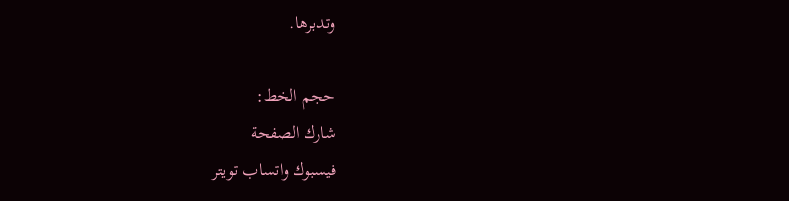وتدبرها.

حجم الخط:
شارك الصفحة
فيسبوك واتساب تويتر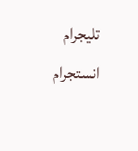تليجرام انستجرام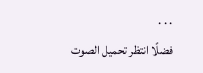. . .
فضلًا انتظر تحميل الصوت